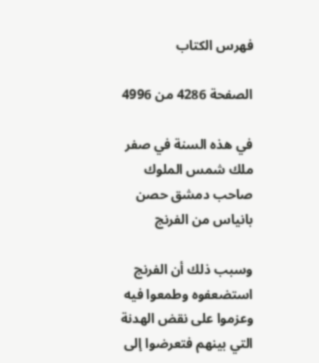فهرس الكتاب

الصفحة 4286 من 4996

في هذه السنة في صفر ملك شمس الملوك صاحب دمشق حصن بانياس من الفرنج

وسبب ذلك أن الفرنج استضعفوه وطمعوا فيه وعزموا على نقض الهدنة التي بينهم فتعرضوا إلى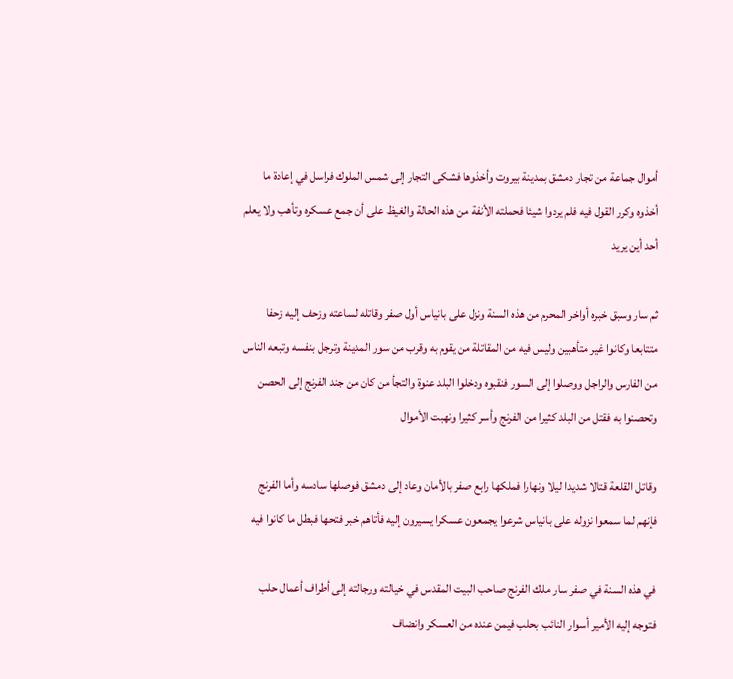أموال جماعة من تجار دمشق بمدينة بيروت وأخذوها فشكى التجار إلى شمس الملوك فراسل في إعادة ما أخذوه وكرر القول فيه فلم يردوا شيئا فحملته الأنفة من هذه الحالة والغيظ على أن جمع عسكره وتأهب ولا يعلم أحد أين يريد

ثم سار وسبق خبره أواخر المحرم من هذه السنة ونزل على بانياس أول صفر وقاتله لساعته وزحف إليه زحفا متتابعا وكانوا غير متأهبين وليس فيه من المقاتلة من يقوم به وقرب من سور المدينة وترجل بنفسه وتبعه الناس من الفارس والراجل ووصلوا إلى السور فنقبوه ودخلوا البلد عنوة والتجأ من كان من جند الفرنج إلى الحصن وتحصنوا به فقتل من البلد كثيرا من الفرنج وأسر كثيرا ونهبت الأموال

وقاتل القلعة قتالا شديدا ليلا ونهارا فملكها رابع صفر بالأمان وعاد إلى دمشق فوصلها سادسه وأما الفرنج فإنهم لما سمعوا نزوله على بانياس شرعوا يجمعون عسكرا يسيرون إليه فأتاهم خبر فتحها فبطل ما كانوا فيه

في هذه السنة في صفر سار ملك الفرنج صاحب البيت المقدس في خيالته ورجالته إلى أطراف أعمال حلب فتوجه إليه الأمير أسوار النائب بحلب فيمن عنده من العسكر وانضاف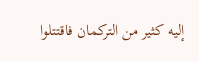إليه كثير من التركمان فاقتتلوا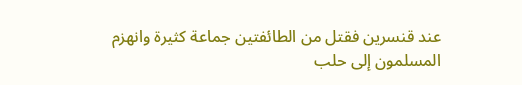عند قنسرين فقتل من الطائفتين جماعة كثيرة وانهزم المسلمون إلى حلب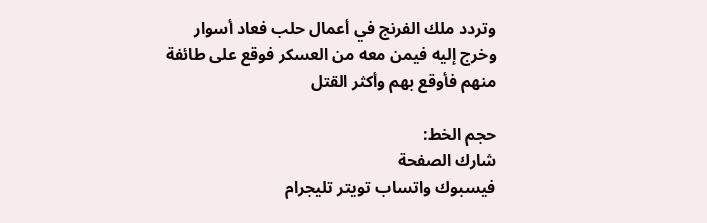وتردد ملك الفرنج في أعمال حلب فعاد أسوار وخرج إليه فيمن معه من العسكر فوقع على طائفة منهم فأوقع بهم وأكثر القتل

حجم الخط:
شارك الصفحة
فيسبوك واتساب تويتر تليجرام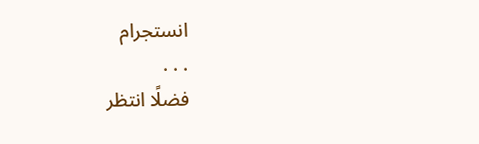انستجرام
. . .
فضلًا انتظر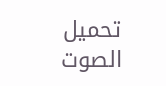تحميل الصوت